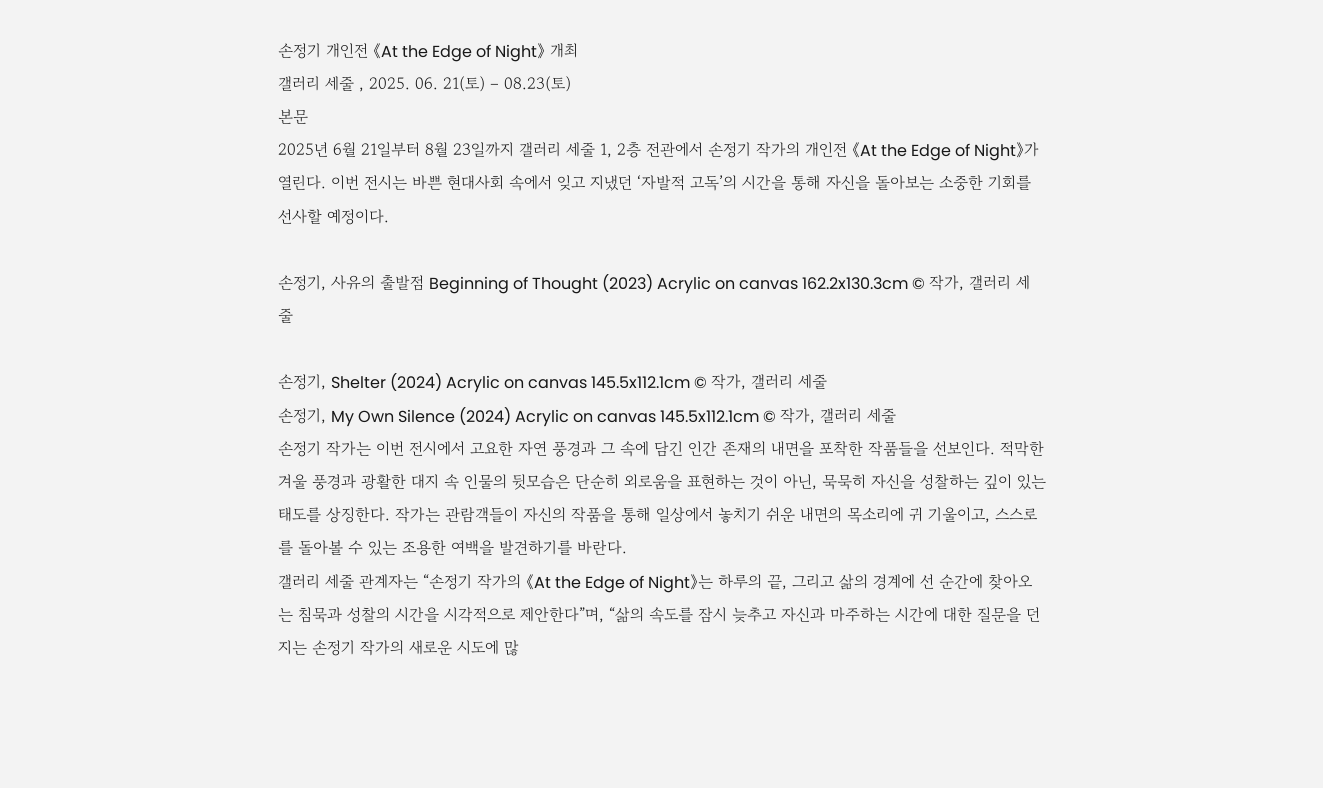손정기 개인전 《At the Edge of Night》 개최
갤러리 세줄 , 2025. 06. 21(토) – 08.23(토)
본문
2025년 6월 21일부터 8월 23일까지 갤러리 세줄 1, 2층 전관에서 손정기 작가의 개인전 《At the Edge of Night》가 열린다. 이번 전시는 바쁜 현대사회 속에서 잊고 지냈던 ‘자발적 고독’의 시간을 통해 자신을 돌아보는 소중한 기회를 선사할 예정이다.

손정기, 사유의 출발점 Beginning of Thought (2023) Acrylic on canvas 162.2x130.3cm © 작가, 갤러리 세줄

손정기, Shelter (2024) Acrylic on canvas 145.5x112.1cm © 작가, 갤러리 세줄
손정기, My Own Silence (2024) Acrylic on canvas 145.5x112.1cm © 작가, 갤러리 세줄
손정기 작가는 이번 전시에서 고요한 자연 풍경과 그 속에 담긴 인간 존재의 내면을 포착한 작품들을 선보인다. 적막한 겨울 풍경과 광활한 대지 속 인물의 뒷모습은 단순히 외로움을 표현하는 것이 아닌, 묵묵히 자신을 성찰하는 깊이 있는 태도를 상징한다. 작가는 관람객들이 자신의 작품을 통해 일상에서 놓치기 쉬운 내면의 목소리에 귀 기울이고, 스스로를 돌아볼 수 있는 조용한 여백을 발견하기를 바란다.
갤러리 세줄 관계자는 “손정기 작가의 《At the Edge of Night》는 하루의 끝, 그리고 삶의 경계에 선 순간에 찾아오는 침묵과 성찰의 시간을 시각적으로 제안한다”며, “삶의 속도를 잠시 늦추고 자신과 마주하는 시간에 대한 질문을 던지는 손정기 작가의 새로운 시도에 많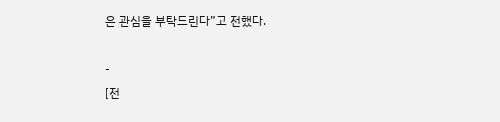은 관심을 부탁드린다”고 전했다.

-
[전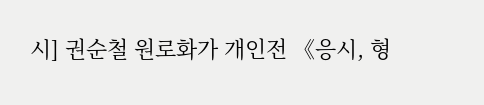시] 권순철 원로화가 개인전 《응시, 형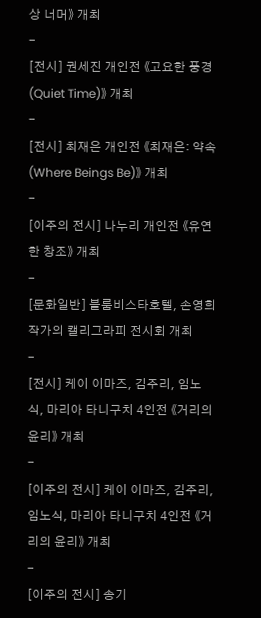상 너머》 개최
-
[전시] 권세진 개인전 《고요한 풍경(Quiet Time)》 개최
-
[전시] 최재은 개인전 《최재은: 약속(Where Beings Be)》 개최
-
[이주의 전시] 나누리 개인전 《유연한 창조》 개최
-
[문화일반] 블룸비스타호텔, 손영희 작가의 캘리그라피 전시회 개최
-
[전시] 케이 이마즈, 김주리, 임노식, 마리아 타니구치 4인전 《거리의 윤리》 개최
-
[이주의 전시] 케이 이마즈, 김주리, 임노식, 마리아 타니구치 4인전 《거리의 윤리》 개최
-
[이주의 전시] 송기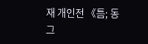재 개인전 《틈; 동그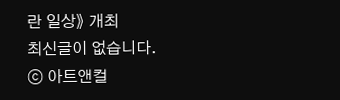란 일상》 개최
최신글이 없습니다.
ⓒ 아트앤컬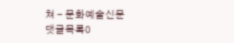쳐 - 문화예술신문
댓글목록0